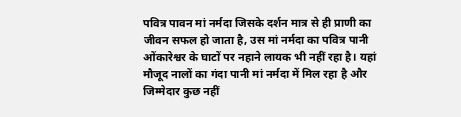पवित्र पावन मां नर्मदा जिसके दर्शन मात्र से ही प्राणी का जीवन सफल हो जाता है, उस मां नर्मदा का पवित्र पानी ओंकारेश्वर के घाटों पर नहाने लायक भी नहीं रहा है। यहां मौजूद नालों का गंदा पानी मां नर्मदा में मिल रहा है और जिम्मेदार कुछ नहीं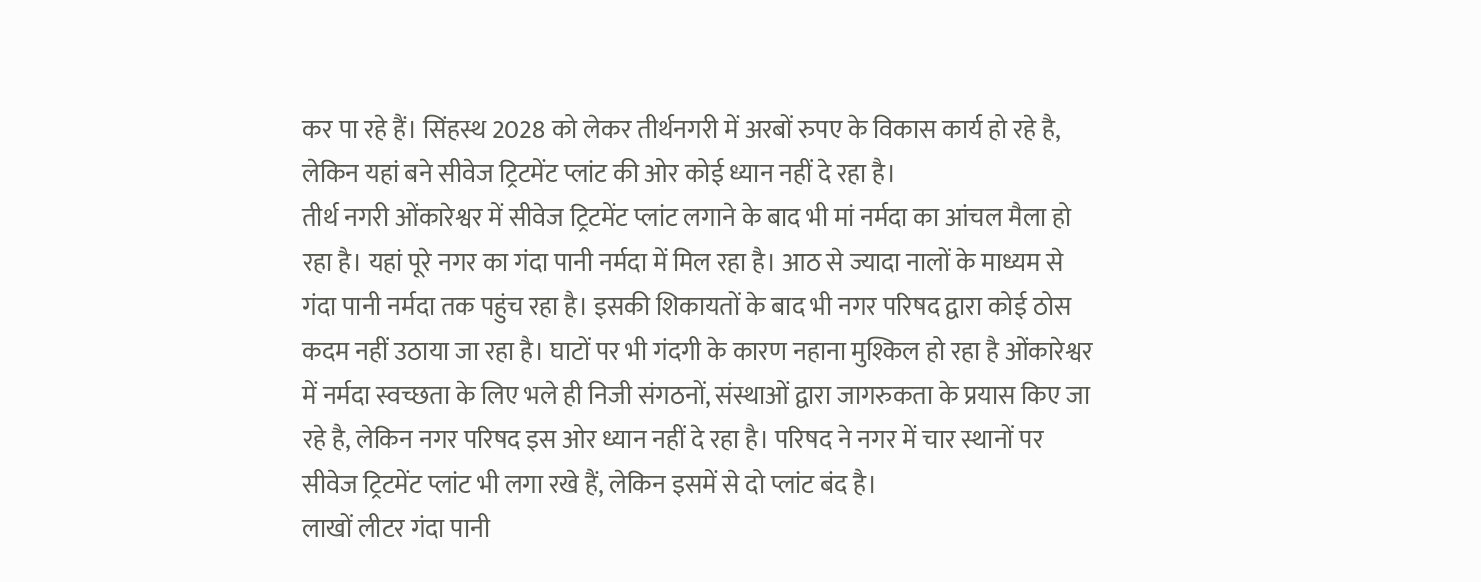कर पा रहे हैं। सिंहस्थ 2028 को लेकर तीर्थनगरी में अरबों रुपए के विकास कार्य हो रहे है, लेकिन यहां बने सीवेज ट्रिटमेंट प्लांट की ओर कोई ध्यान नहीं दे रहा है।
तीर्थ नगरी ओंकारेश्वर में सीवेज ट्रिटमेंट प्लांट लगाने के बाद भी मां नर्मदा का आंचल मैला हो रहा है। यहां पूरे नगर का गंदा पानी नर्मदा में मिल रहा है। आठ से ज्यादा नालों के माध्यम से गंदा पानी नर्मदा तक पहुंच रहा है। इसकी शिकायतों के बाद भी नगर परिषद द्वारा कोई ठोस कदम नहीं उठाया जा रहा है। घाटों पर भी गंदगी के कारण नहाना मुश्किल हो रहा है ओंकारेश्वर में नर्मदा स्वच्छता के लिए भले ही निजी संगठनों, संस्थाओं द्वारा जागरुकता के प्रयास किए जा रहे है, लेकिन नगर परिषद इस ओर ध्यान नहीं दे रहा है। परिषद ने नगर में चार स्थानों पर सीवेज ट्रिटमेंट प्लांट भी लगा रखे हैं, लेकिन इसमें से दो प्लांट बंद है।
लाखों लीटर गंदा पानी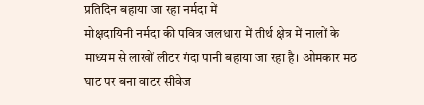प्रतिदिन बहाया जा रहा नर्मदा में
मोक्षदायिनी नर्मदा की पवित्र जलधारा में तीर्थ क्षेत्र में नालों के माध्यम से लाखों लीटर गंदा पानी बहाया जा रहा है। ओमकार मठ घाट पर बना वाटर सीवेज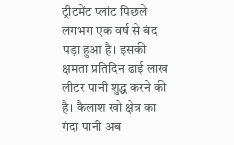ट्रीटमेंट प्लांट पिछले लगभग एक वर्ष से बंद पड़ा हुआ है। इसकी क्षमता प्रतिदिन ढाई लाख लीटर पानी शुद्ध करने की है। कैलाश खो क्षेत्र का गंदा पानी अब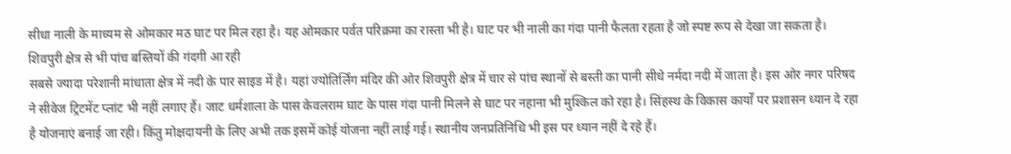सीधा नाली के माध्यम से ओमकार मठ घाट पर मिल रहा है। यह ओमकार पर्वत परिक्रमा का रास्ता भी है। घाट पर भी नाली का गंदा पानी फैलता रहता है जो स्पष्ट रूप से देखा जा सकता है।
शिवपुरी क्षेत्र से भी पांच बस्तियों की गंदगी आ रही
सबसे ज्यादा परेशानी मांधाता क्षेत्र में नदी के पार साइड में है। यहां ज्योतिर्लिंग मंदिर की ओर शिवपुरी क्षेत्र में चार से पांच स्थानों से बस्ती का पानी सीधे नर्मदा नदी में जाता है। इस ओर नगर परिषद ने सीवेज ट्रिटमेंट प्लांट भी नहीं लगाए हैं। जाट धर्मशाला के पास केवलराम घाट के पास गंदा पानी मिलने से घाट पर नहाना भी मुश्किल को रहा है। सिंहस्थ के विकास कार्यों पर प्रशासन ध्यान दे रहा है योजनाएं बनाई जा रही। किंतु मोक्षदायनी के लिए अभी तक इसमें कोई योजना नहीं लाई गई। स्थानीय जनप्रतिनिधि भी इस पर ध्यान नहीं दे रहे हैं।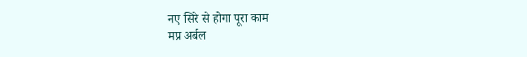नए सिरे से होगा पूरा काम
मप्र अर्बल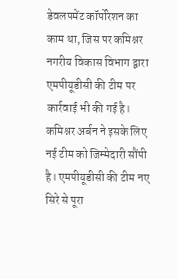डेवलपमेंट कॉर्पोरेशन का काम था, जिस पर कमिश्नर नगरीय विकास विभाग द्वारा एमपीयूडीसी की टीम पर कार्रवाई भी की गई है। कमिश्नर अर्बन ने इसके लिए नई टीम को जिम्मेदारी सौंपी है। एमपीयूडीसी की टीम नए सिरे से पूरा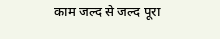काम जल्द से जल्द पूरा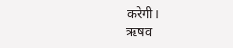करेगी।
ऋषव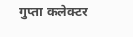गुप्ता कलेक्टर